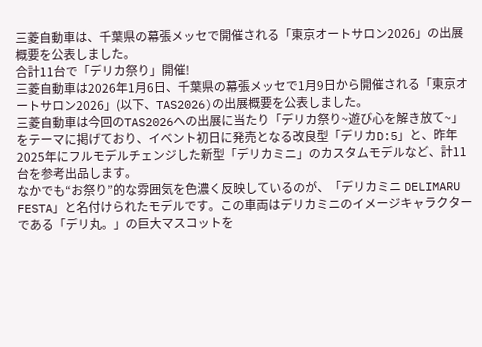三菱自動車は、千葉県の幕張メッセで開催される「東京オートサロン2026」の出展概要を公表しました。
合計11台で「デリカ祭り」開催!
三菱自動車は2026年1月6日、千葉県の幕張メッセで1月9日から開催される「東京オートサロン2026」(以下、TAS2026)の出展概要を公表しました。
三菱自動車は今回のTAS2026への出展に当たり「デリカ祭り~遊び心を解き放て~」をテーマに掲げており、イベント初日に発売となる改良型「デリカD:5」と、昨年2025年にフルモデルチェンジした新型「デリカミニ」のカスタムモデルなど、計11台を参考出品します。
なかでも“お祭り”的な雰囲気を色濃く反映しているのが、「デリカミニ DELIMARU FESTA」と名付けられたモデルです。この車両はデリカミニのイメージキャラクターである「デリ丸。」の巨大マスコットを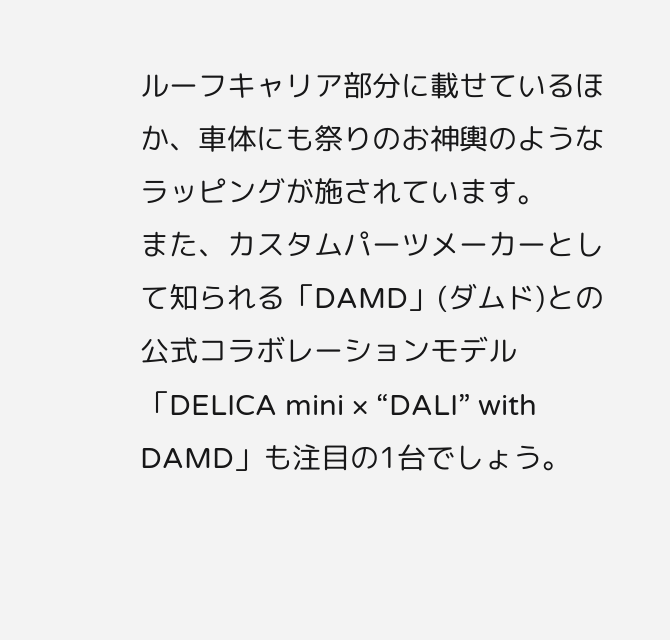ルーフキャリア部分に載せているほか、車体にも祭りのお神輿のようなラッピングが施されています。
また、カスタムパーツメーカーとして知られる「DAMD」(ダムド)との公式コラボレーションモデル「DELICA mini × “DALI” with DAMD」も注目の1台でしょう。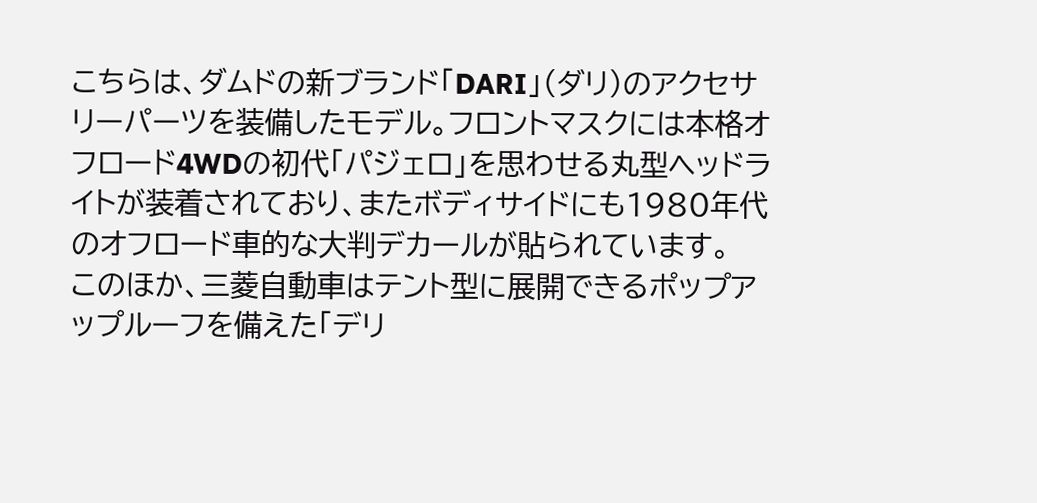こちらは、ダムドの新ブランド「DARI」(ダリ)のアクセサリーパーツを装備したモデル。フロントマスクには本格オフロード4WDの初代「パジェロ」を思わせる丸型ヘッドライトが装着されており、またボディサイドにも1980年代のオフロード車的な大判デカールが貼られています。
このほか、三菱自動車はテント型に展開できるポップアップルーフを備えた「デリ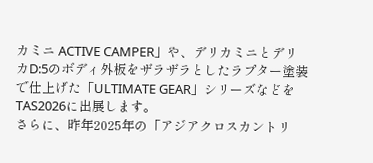カミニ ACTIVE CAMPER」や、デリカミニとデリカD:5のボディ外板をザラザラとしたラプター塗装で仕上げた「ULTIMATE GEAR」シリーズなどをTAS2026に出展します。
さらに、昨年2025年の「アジアクロスカントリ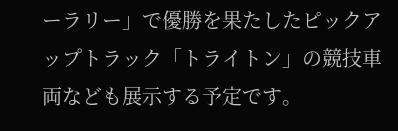ーラリー」で優勝を果たしたピックアップトラック「トライトン」の競技車両なども展示する予定です。